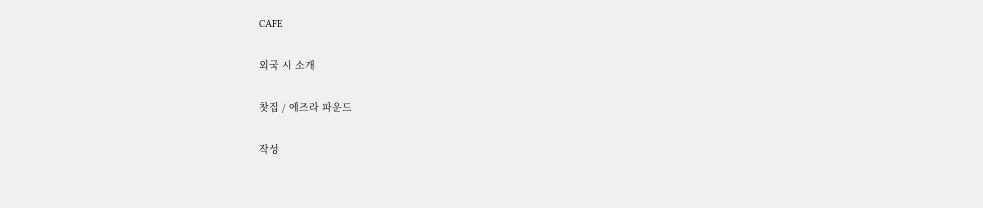CAFE

외국 시 소개

찻집 / 에즈라 파운드

작성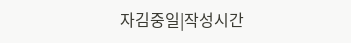자김중일|작성시간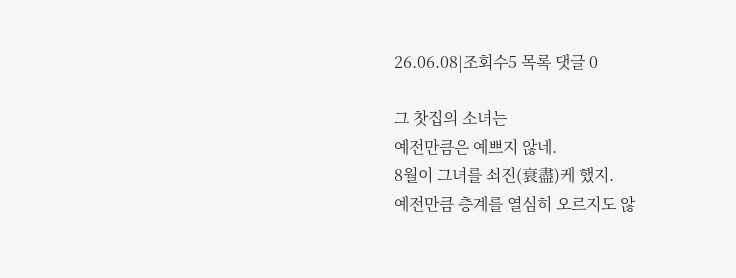26.06.08|조회수5 목록 댓글 0

그 찻집의 소녀는
예전만큼은 예쁘지 않네.
8월이 그녀를 쇠진(衰盡)케 했지.
예전만큼 층계를 열심히 오르지도 않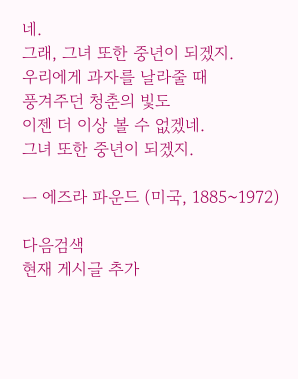네.
그래, 그녀 또한 중년이 되겠지.
우리에게 과자를 날라줄 때
풍겨주던 청춘의 빛도
이젠 더 이상 볼 수 없겠네.
그녀 또한 중년이 되겠지.

ㅡ 에즈라 파운드 (미국, 1885~1972)

다음검색
현재 게시글 추가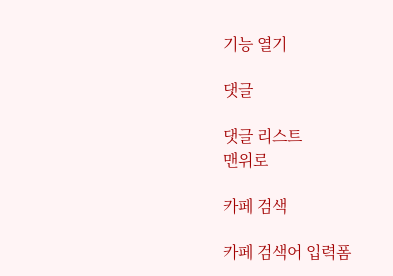기능 열기

댓글

댓글 리스트
맨위로

카페 검색

카페 검색어 입력폼